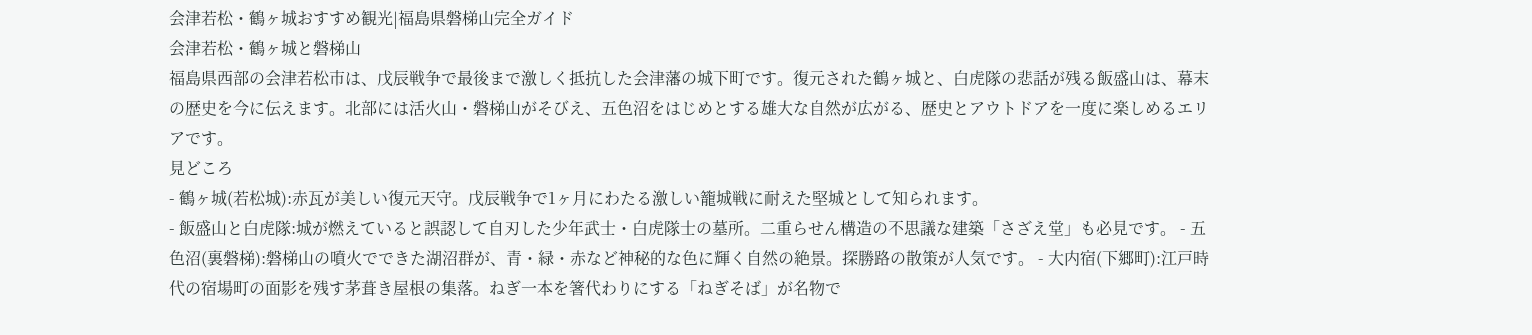会津若松・鶴ヶ城おすすめ観光|福島県磐梯山完全ガイド
会津若松・鶴ヶ城と磐梯山
福島県西部の会津若松市は、戊辰戦争で最後まで激しく抵抗した会津藩の城下町です。復元された鶴ヶ城と、白虎隊の悲話が残る飯盛山は、幕末の歴史を今に伝えます。北部には活火山・磐梯山がそびえ、五色沼をはじめとする雄大な自然が広がる、歴史とアウトドアを一度に楽しめるエリアです。
見どころ
- 鶴ヶ城(若松城):赤瓦が美しい復元天守。戊辰戦争で1ヶ月にわたる激しい籠城戦に耐えた堅城として知られます。
- 飯盛山と白虎隊:城が燃えていると誤認して自刃した少年武士・白虎隊士の墓所。二重らせん構造の不思議な建築「さざえ堂」も必見です。 - 五色沼(裏磐梯):磐梯山の噴火でできた湖沼群が、青・緑・赤など神秘的な色に輝く自然の絶景。探勝路の散策が人気です。 - 大内宿(下郷町):江戸時代の宿場町の面影を残す茅葺き屋根の集落。ねぎ一本を箸代わりにする「ねぎそば」が名物で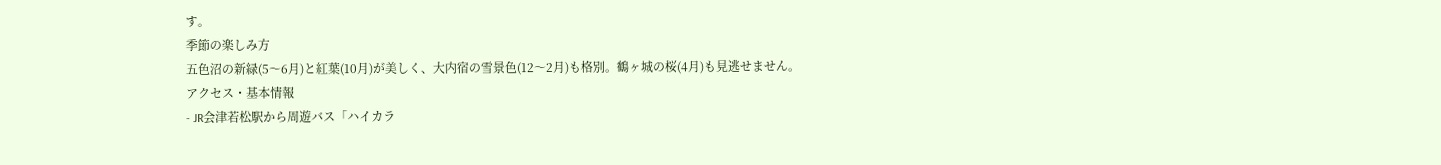す。
季節の楽しみ方
五色沼の新緑(5〜6月)と紅葉(10月)が美しく、大内宿の雪景色(12〜2月)も格別。鶴ヶ城の桜(4月)も見逃せません。
アクセス・基本情報
- JR会津若松駅から周遊バス「ハイカラ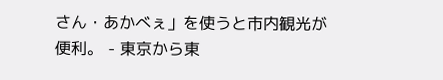さん・あかべぇ」を使うと市内観光が便利。 - 東京から東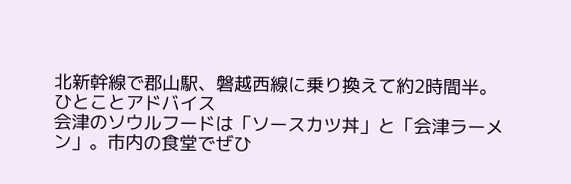北新幹線で郡山駅、磐越西線に乗り換えて約2時間半。
ひとことアドバイス
会津のソウルフードは「ソースカツ丼」と「会津ラーメン」。市内の食堂でぜひ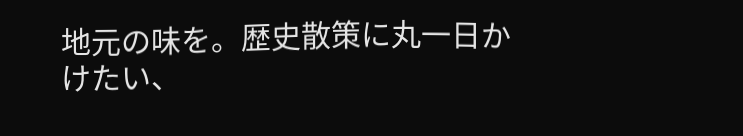地元の味を。歴史散策に丸一日かけたい、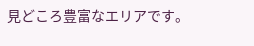見どころ豊富なエリアです。